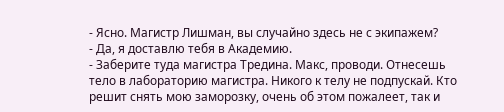- Ясно. Магистр Лишман, вы случайно здесь не с экипажем?
- Да, я доставлю тебя в Академию.
- Заберите туда магистра Тредина. Макс, проводи. Отнесешь тело в лабораторию магистра. Никого к телу не подпускай. Кто решит снять мою заморозку, очень об этом пожалеет, так и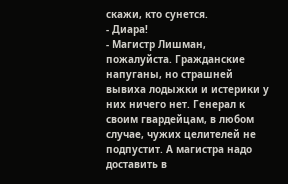скажи, кто сунется.
- Диара!
- Магистр Лишман, пожалуйста. Гражданские напуганы, но страшней вывиха лодыжки и истерики у них ничего нет. Генерал к своим гвардейцам, в любом случае, чужих целителей не подпустит. А магистра надо доставить в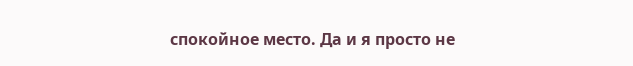спокойное место. Да и я просто не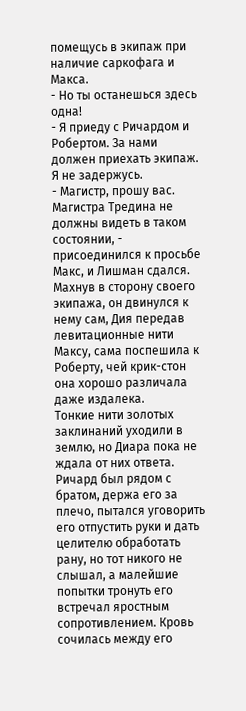помещусь в экипаж при наличие саркофага и Макса.
- Но ты останешься здесь одна!
- Я приеду с Ричардом и Робертом. За нами должен приехать экипаж. Я не задержусь.
- Магистр, прошу вас. Магистра Тредина не должны видеть в таком состоянии, - присоединился к просьбе Макс, и Лишман сдался. Махнув в сторону своего экипажа, он двинулся к нему сам, Дия передав левитационные нити Максу, сама поспешила к Роберту, чей крик-стон она хорошо различала даже издалека.
Тонкие нити золотых заклинаний уходили в землю, но Диара пока не ждала от них ответа. Ричард был рядом с братом, держа его за плечо, пытался уговорить его отпустить руки и дать целителю обработать рану, но тот никого не слышал, а малейшие попытки тронуть его встречал яростным сопротивлением. Кровь сочилась между его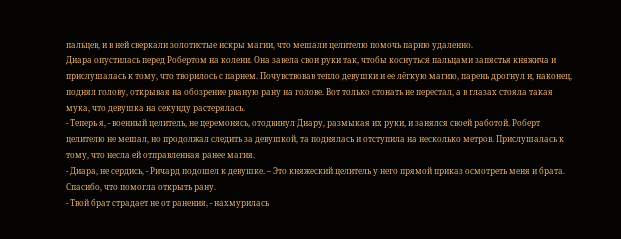пальцев, и в ней сверкали золотистые искры магии, что мешали целителю помочь парню удаленно.
Диара опустилась перед Робертом на колени. Она завела свои руки так, чтобы коснуться пальцами запястья княжича и прислушалась к тому, что творилось с парнем. Почувствовав тепло девушки и ее лёгкую магию, парень дрогнул и, наконец, поднял голову, открывая на обозрение рваную рану на голове. Вот только стонать не перестал, а в глазах стояла такая мука, что девушка на секунду растерялась.
- Теперь я, - военный целитель, не церемонясь, отодвинул Диару, размыкая их руки, и занялся своей работой. Роберт целителю не мешал, но продолжал следить за девушкой, та поднялась и отступила на несколько метров. Прислушалась к тому, что несла ей отправленная ранее магия.
- Диара, не сердись, - Ричард подошел к девушке. – Это княжеский целитель у него прямой приказ осмотреть меня и брата. Спасибо, что помогла открыть рану.
- Твой брат страдает не от ранения, - нахмурилась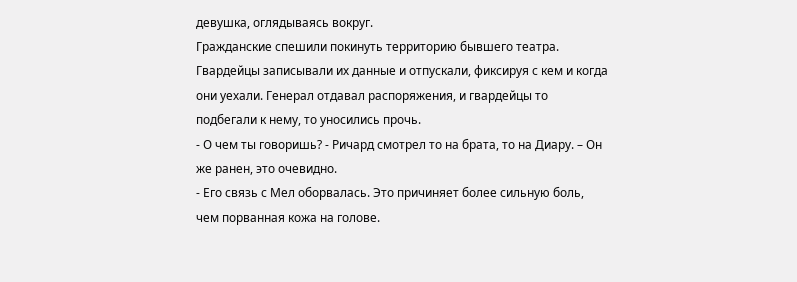девушка, оглядываясь вокруг.
Гражданские спешили покинуть территорию бывшего театра. Гвардейцы записывали их данные и отпускали, фиксируя с кем и когда они уехали. Генерал отдавал распоряжения, и гвардейцы то подбегали к нему, то уносились прочь.
- О чем ты говоришь? - Ричард смотрел то на брата, то на Диару. – Он же ранен, это очевидно.
- Его связь с Мел оборвалась. Это причиняет более сильную боль, чем порванная кожа на голове.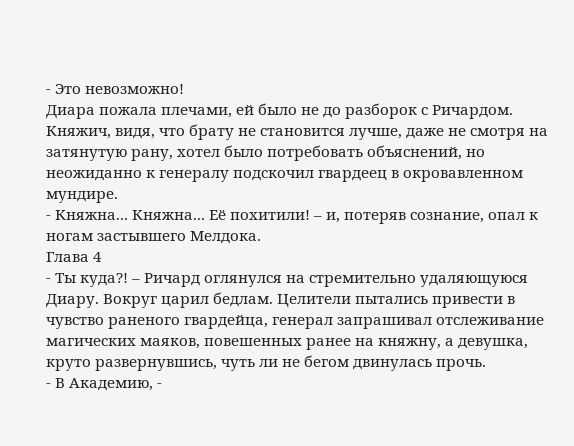- Это невозможно!
Диара пожала плечами, ей было не до разборок с Ричардом. Княжич, видя, что брату не становится лучше, даже не смотря на затянутую рану, хотел было потребовать объяснений, но неожиданно к генералу подскочил гвардеец в окровавленном мундире.
- Княжна... Княжна... Её похитили! – и, потеряв сознание, опал к ногам застывшего Мелдока.
Глава 4
- Ты куда?! – Ричард оглянулся на стремительно удаляющуюся Диару. Вокруг царил бедлам. Целители пытались привести в чувство раненого гвардейца, генерал запрашивал отслеживание магических маяков, повешенных ранее на княжну, а девушка, круто развернувшись, чуть ли не бегом двинулась прочь.
- В Академию, -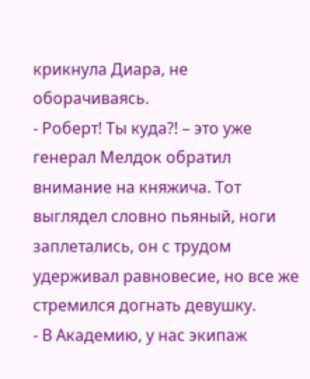крикнула Диара, не оборачиваясь.
- Роберт! Ты куда?! – это уже генерал Мелдок обратил внимание на княжича. Тот выглядел словно пьяный, ноги заплетались, он с трудом удерживал равновесие, но все же стремился догнать девушку.
- В Академию, у нас экипаж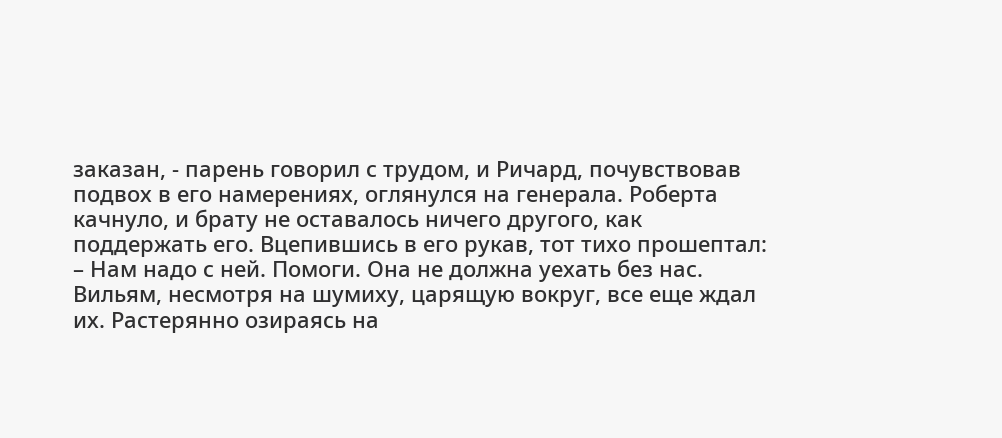заказан, - парень говорил с трудом, и Ричард, почувствовав подвох в его намерениях, оглянулся на генерала. Роберта качнуло, и брату не оставалось ничего другого, как поддержать его. Вцепившись в его рукав, тот тихо прошептал:
– Нам надо с ней. Помоги. Она не должна уехать без нас.
Вильям, несмотря на шумиху, царящую вокруг, все еще ждал их. Растерянно озираясь на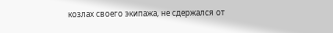козлах своего экипажа, не сдержался от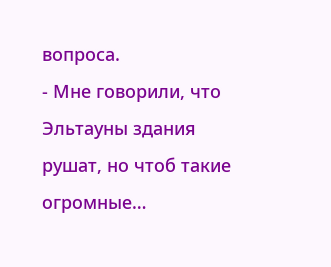вопроса.
- Мне говорили, что Эльтауны здания рушат, но чтоб такие огромные…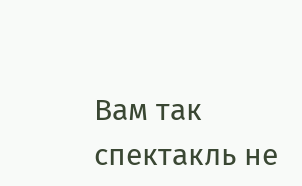Вам так спектакль не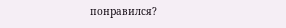понравился?